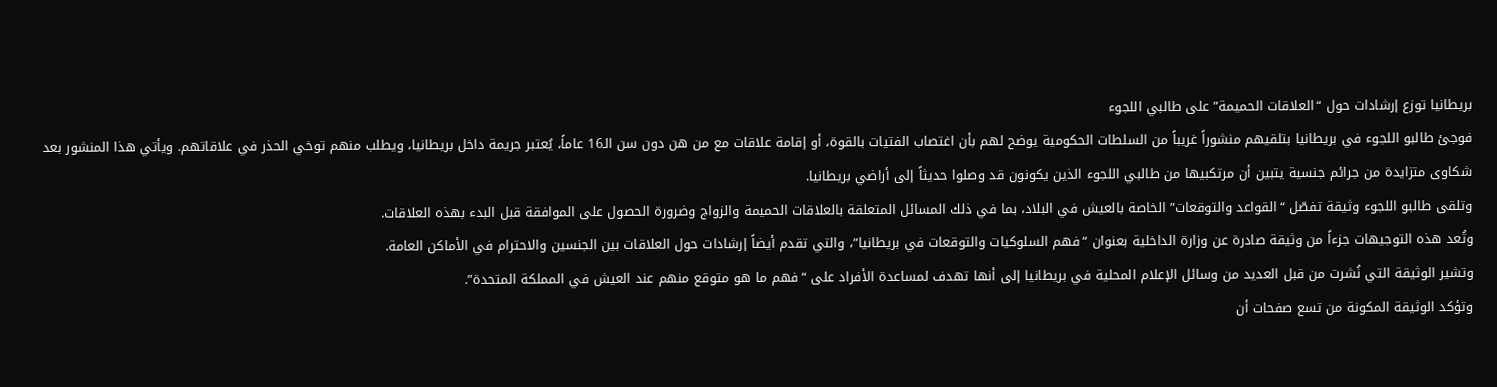بريطانيا توزع إرشادات حول “العلاقات الحميمة” على طالبي اللجوء
فوجئ طالبو اللجوء في بريطانيا بتلقيهم منشوراً غريباً من السلطات الحكومية يوضح لهم بأن اغتصاب الفتيات بالقوة، أو إقامة علاقات مع من هن دون سن الـ16 عاماً، يُعتبر جريمة داخل بريطانيا، ويطلب منهم توخي الحذر في علاقاتهم. ويأتي هذا المنشور بعد شكاوى متزايدة من جرائم جنسية يتبين أن مرتكبيها من طالبي اللجوء الذين يكونون قد وصلوا حديثاً إلى أراضي بريطانيا.
وتلقى طالبو اللجوء وثيقة تفصّل “القواعد والتوقعات” الخاصة بالعيش في البلاد، بما في ذلك المسائل المتعلقة بالعلاقات الحميمة والزواج وضرورة الحصول على الموافقة قبل البدء بهذه العلاقات.
وتُعد هذه التوجيهات جزءاً من وثيقة صادرة عن وزارة الداخلية بعنوان “فهم السلوكيات والتوقعات في بريطانيا”، والتي تقدم أيضاً إرشادات حول العلاقات بين الجنسين والاحترام في الأماكن العامة.
وتشير الوثيقة التي نُشرت من قبل العديد من وسائل الإعلام المحلية في بريطانيا إلى أنها تهدف لمساعدة الأفراد على “فهم ما هو متوقع منهم عند العيش في المملكة المتحدة”.
وتؤكد الوثيقة المكونة من تسع صفحات أن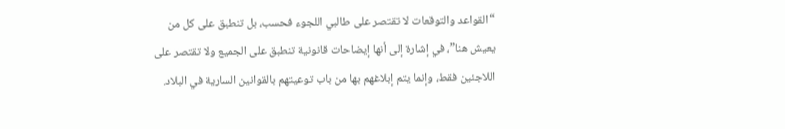“القواعد والتوقعات لا تقتصر على طالبي اللجوء فحسب، بل تنطبق على كل من يعيش هنا”، في إشارة إلى أنها إيضاحات قانونية تنطبق على الجميع ولا تقتصر على اللاجئين فقط، وإنما يتم إبلاغهم بها من باب توعيتهم بالقوانين السارية في البلاد.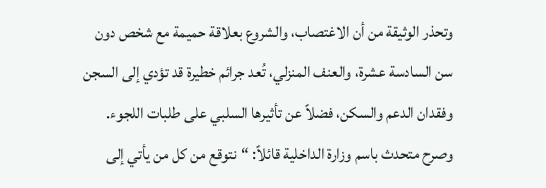وتحذر الوثيقة من أن الاغتصاب، والشروع بعلاقة حميمة مع شخص دون سن السادسة عشرة، والعنف المنزلي، تُعد جرائم خطيرة قد تؤدي إلى السجن وفقدان الدعم والسكن، فضلاً عن تأثيرها السلبي على طلبات اللجوء.
وصرح متحدث باسم وزارة الداخلية قائلاً: “نتوقع من كل من يأتي إلى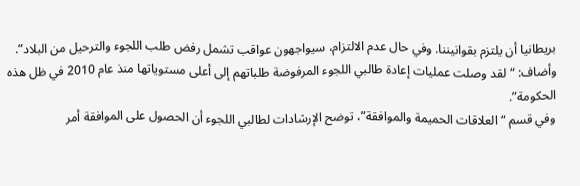بريطانيا أن يلتزم بقوانيننا. وفي حال عدم الالتزام، سيواجهون عواقب تشمل رفض طلب اللجوء والترحيل من البلاد”.
وأضاف: “لقد وصلت عمليات إعادة طالبي اللجوء المرفوضة طلباتهم إلى أعلى مستوياتها منذ عام 2010 في ظل هذه الحكومة”.
وفي قسم “العلاقات الحميمة والموافقة”، توضح الإرشادات لطالبي اللجوء أن الحصول على الموافقة أمر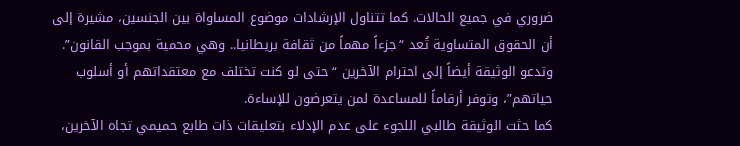ضروري في جميع الحالات. كما تتناول الإرشادات موضوع المساواة بين الجنسين، مشيرة إلى أن الحقوق المتساوية تُعد “جزءاً مهماً من ثقافة بريطانيا.. وهي محمية بموجب القانون”. وتدعو الوثيقة أيضاً إلى احترام الآخرين “حتى لو كنت تختلف مع معتقداتهم أو أسلوب حياتهم”، وتوفر أرقاماً للمساعدة لمن يتعرضون للإساءة.
كما حثت الوثيقة طالبي اللجوء على عدم الإدلاء بتعليقات ذات طابع حميمي تجاه الآخرين،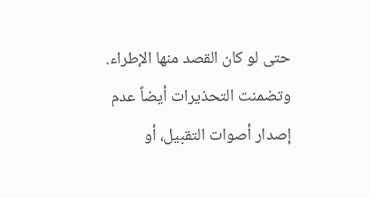حتى لو كان القصد منها الإطراء. وتضمنت التحذيرات أيضاً عدم إصدار أصوات التقبيل، أو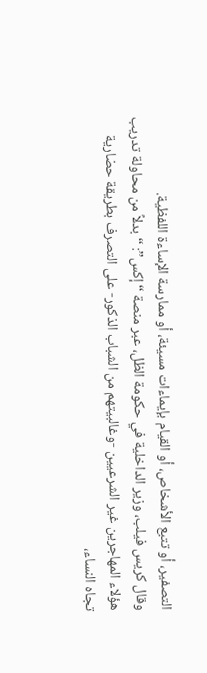التصفير، أو تتبع الأشخاص، أو القيام بإيماءات مسيئة، أو ممارسة الإساءة اللفظية.
وقال كريس فيلب، وزير الداخلية في حكومة الظل، عبر منصة “إكس”: “بدلاً من محاولة تدريب هؤلاء المهاجرين غير الشرعيين -وغالبيتهم من الشباب الذكور- على التصرف بطريقة حضارية تجاه النساء،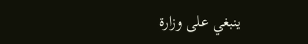ينبغي على وزارة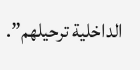الداخلية ترحيلهم”.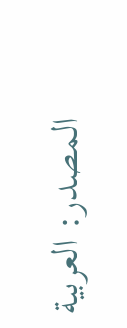المصدر: العربية